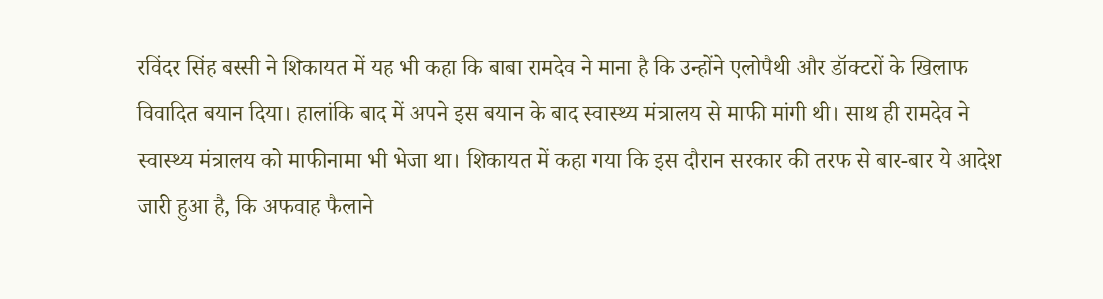रविंदर सिंह बस्सी ने शिकायत में यह भी कहा कि बाबा रामदेव ने माना है कि उन्होंने एलोपैथी और डॉक्टरों के खिलाफ विवादित बयान दिया। हालांकि बाद में अपने इस बयान के बाद स्वास्थ्य मंत्रालय से माफी मांगी थी। साथ ही रामदेव ने स्वास्थ्य मंत्रालय को माफीनामा भी भेजा था। शिकायत में कहा गया कि इस दौरान सरकार की तरफ से बार-बार ये आदेश जारी हुआ है, कि अफवाह फैलाने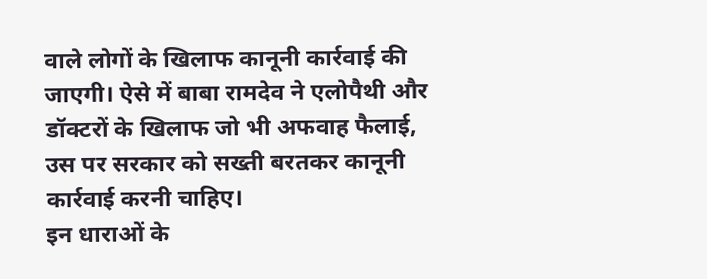वाले लोगों के खिलाफ कानूनी कार्रवाई की जाएगी। ऐसे में बाबा रामदेव ने एलोपैथी और डॉक्टरों के खिलाफ जो भी अफवाह फैलाई, उस पर सरकार को सख्ती बरतकर कानूनी कार्रवाई करनी चाहिए।
इन धाराओं के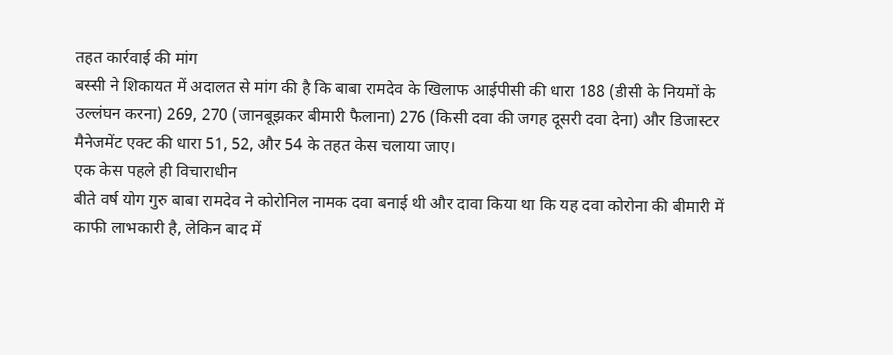तहत कार्रवाई की मांग
बस्सी ने शिकायत में अदालत से मांग की है कि बाबा रामदेव के खिलाफ आईपीसी की धारा 188 (डीसी के नियमों के उल्लंघन करना) 269, 270 (जानबूझकर बीमारी फैलाना) 276 (किसी दवा की जगह दूसरी दवा देना) और डिजास्टर मैनेजमेंट एक्ट की धारा 51, 52, और 54 के तहत केस चलाया जाए।
एक केस पहले ही विचाराधीन
बीते वर्ष योग गुरु बाबा रामदेव ने कोरोनिल नामक दवा बनाई थी और दावा किया था कि यह दवा कोरोना की बीमारी में काफी लाभकारी है, लेकिन बाद में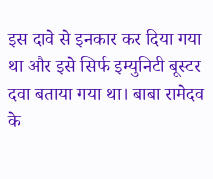इस दावे से इनकार कर दिया गया था और इसे सिर्फ इम्युनिटी बूस्टर दवा बताया गया था। बाबा रामेदव के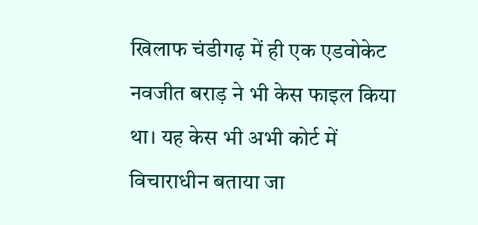खिलाफ चंडीगढ़ में ही एक एडवोकेट नवजीत बराड़ ने भी केस फाइल किया था। यह केस भी अभी कोर्ट में विचाराधीन बताया जा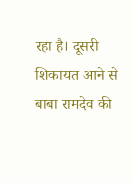रहा है। दूसरी शिकायत आने से बाबा रामदेव की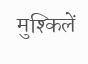मुश्किलें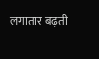लगातार बढ़ती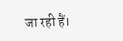जा रही हैं।